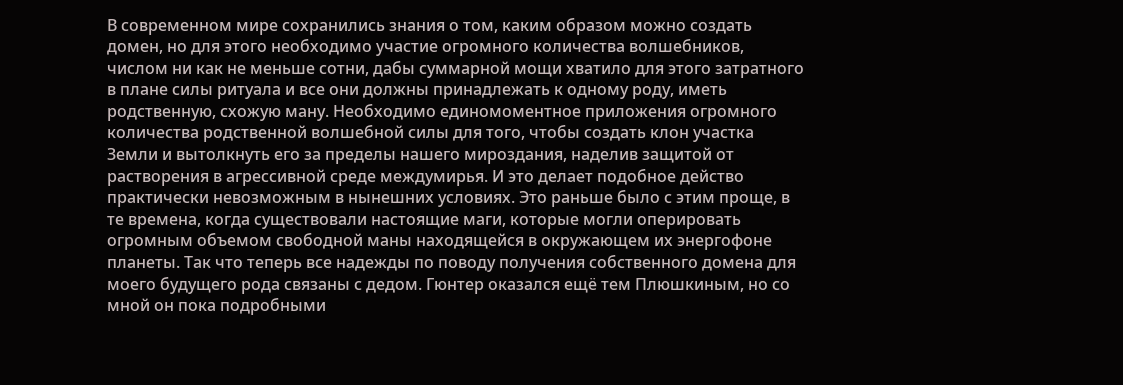В современном мире сохранились знания о том, каким образом можно создать домен, но для этого необходимо участие огромного количества волшебников, числом ни как не меньше сотни, дабы суммарной мощи хватило для этого затратного в плане силы ритуала и все они должны принадлежать к одному роду, иметь родственную, схожую ману. Необходимо единомоментное приложения огромного количества родственной волшебной силы для того, чтобы создать клон участка Земли и вытолкнуть его за пределы нашего мироздания, наделив защитой от растворения в агрессивной среде междумирья. И это делает подобное действо практически невозможным в нынешних условиях. Это раньше было с этим проще, в те времена, когда существовали настоящие маги, которые могли оперировать огромным объемом свободной маны находящейся в окружающем их энергофоне планеты. Так что теперь все надежды по поводу получения собственного домена для моего будущего рода связаны с дедом. Гюнтер оказался ещё тем Плюшкиным, но со мной он пока подробными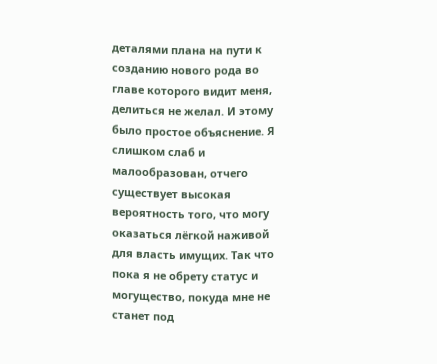деталями плана на пути к созданию нового рода во главе которого видит меня, делиться не желал. И этому было простое объяснение. Я слишком слаб и малообразован, отчего существует высокая вероятность того, что могу оказаться лёгкой наживой для власть имущих. Так что пока я не обрету статус и могущество, покуда мне не станет под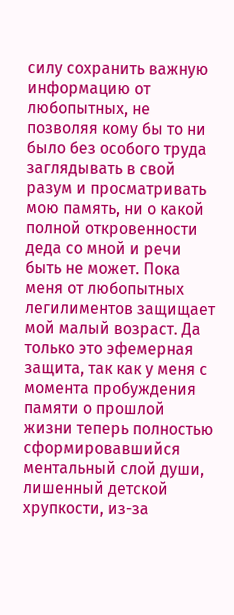силу сохранить важную информацию от любопытных, не позволяя кому бы то ни было без особого труда заглядывать в свой разум и просматривать мою память, ни о какой полной откровенности деда со мной и речи быть не может. Пока меня от любопытных легилиментов защищает мой малый возраст. Да только это эфемерная защита, так как у меня с момента пробуждения памяти о прошлой жизни теперь полностью сформировавшийся ментальный слой души, лишенный детской хрупкости, из-за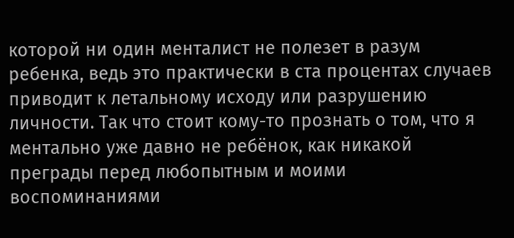которой ни один менталист не полезет в разум ребенка, ведь это практически в ста процентах случаев приводит к летальному исходу или разрушению личности. Так что стоит кому-то прознать о том, что я ментально уже давно не ребёнок, как никакой преграды перед любопытным и моими воспоминаниями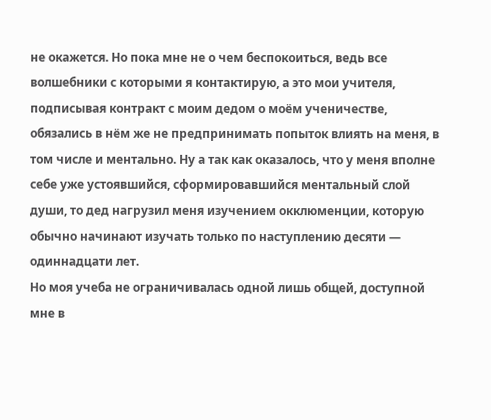не окажется. Но пока мне не о чем беспокоиться, ведь все волшебники с которыми я контактирую, а это мои учителя, подписывая контракт с моим дедом о моём ученичестве, обязались в нём же не предпринимать попыток влиять на меня, в том числе и ментально. Ну а так как оказалось, что у меня вполне себе уже устоявшийся, сформировавшийся ментальный слой души, то дед нагрузил меня изучением окклюменции, которую обычно начинают изучать только по наступлению десяти — одиннадцати лет.
Но моя учеба не ограничивалась одной лишь общей, доступной мне в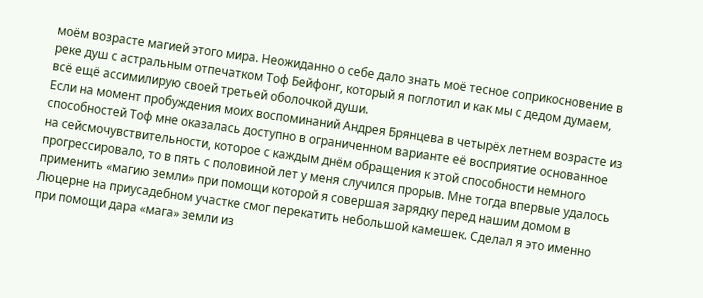моём возрасте магией этого мира. Неожиданно о себе дало знать моё тесное соприкосновение в реке душ с астральным отпечатком Тоф Бейфонг, который я поглотил и как мы с дедом думаем, всё ещё ассимилирую своей третьей оболочкой души.
Если на момент пробуждения моих воспоминаний Андрея Брянцева в четырёх летнем возрасте из способностей Тоф мне оказалась доступно в ограниченном варианте её восприятие основанное на сейсмочувствительности, которое с каждым днём обращения к этой способности немного прогрессировало, то в пять с половиной лет у меня случился прорыв. Мне тогда впервые удалось применить «магию земли» при помощи которой я совершая зарядку перед нашим домом в Люцерне на приусадебном участке смог перекатить небольшой камешек. Сделал я это именно при помощи дара «мага» земли из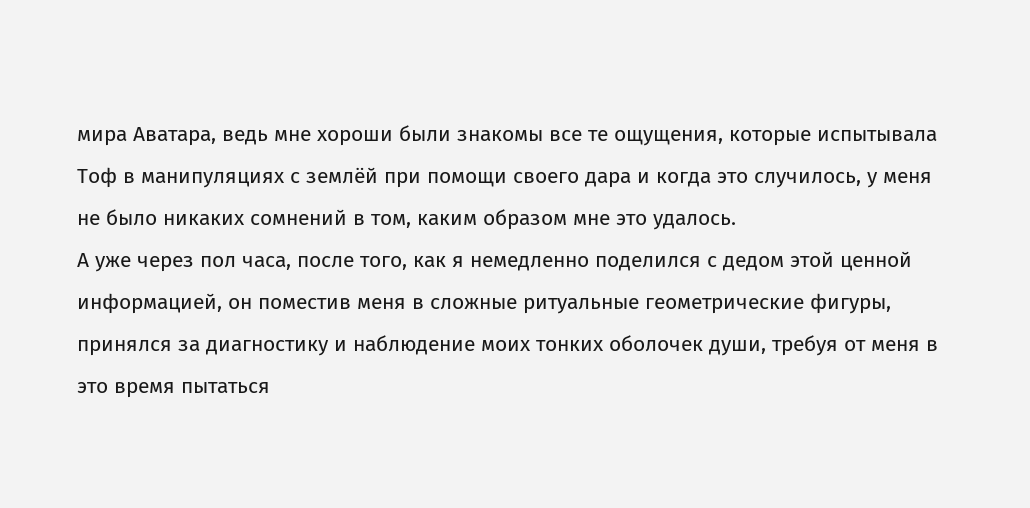мира Аватара, ведь мне хороши были знакомы все те ощущения, которые испытывала Тоф в манипуляциях с землёй при помощи своего дара и когда это случилось, у меня не было никаких сомнений в том, каким образом мне это удалось.
А уже через пол часа, после того, как я немедленно поделился с дедом этой ценной информацией, он поместив меня в сложные ритуальные геометрические фигуры, принялся за диагностику и наблюдение моих тонких оболочек души, требуя от меня в это время пытаться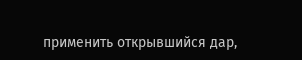применить открывшийся дар,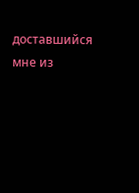доставшийся мне из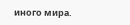иного мира.